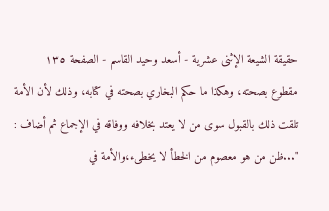حقيقة الشيعة الإثنى عشرية - أسعد وحيد القاسم - الصفحة ١٣٥
مقطوع بصحته، وهكذا ما حكم البخاري بصحته في كتابه، وذلك لأن الأمة تلقت ذلك بالقبول سوى من لا يعتد بخلافه ووفاقه في الإجماع ثم أضاف : "...ظن من هو معصوم من الخطأ لا يخطىء،والأمة في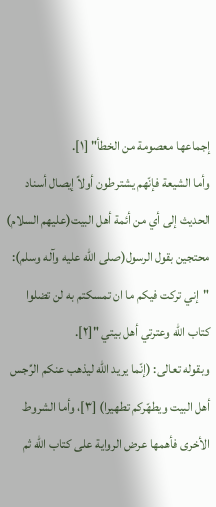إجماعها معصومة من الخطأ" [١].
وأما الشيعة فإنّهم يشترطون أولاً إيصال أسناد الحديث إلى أي من أئمة أهل البيت(عليهم السلام) محتجين بقول الرسول(صلى الله عليه وآله وسلم): "إني تركت فيكم ما ان تمسكتم به لن تضلوا كتاب الله وعترتي أهل بيتي "[٢].
وبقوله تعالى: (إنّما يريد الله ليذهب عنكم الرِّجس أهل البيت ويطهّركم تطهيرا) [٣]، وأما الشروط الأخرى فأهمها عرض الرواية على كتاب الله ثم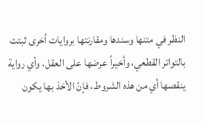النظر في متنها وسندها ومقارنتها بروايات أخرى ثبتت بالتواتر القطعي، وأخيراً عرضها على العقل، وأي رواية ينقصها أي من هذه الشروط، فإنّ الأخذ بها يكون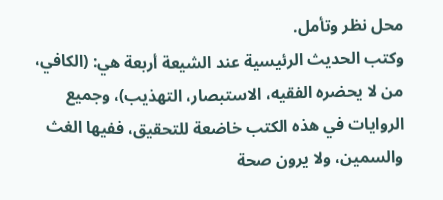محل نظر وتأمل.
وكتب الحديث الرئيسية عند الشيعة أربعة هي: (الكافي، من لا يحضره الفقيه، الاستبصار، التهذيب)، وجميع الروايات في هذه الكتب خاضعة للتحقيق، ففيها الغث والسمين، ولا يرون صحة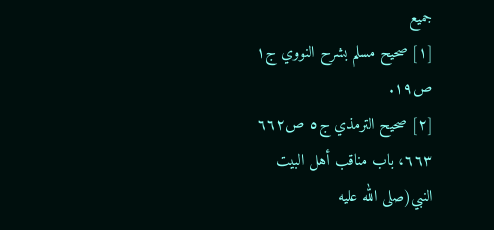جميع
[١] صحيح مسلم بشرح النووي ج١ ص١٩.
[٢] صحيح الترمذي ج٥ ص٦٦٢ ٦٦٣، باب مناقب أهل البيت النبي(صلى الله عليه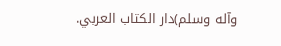وآله وسلم)دار الكتاب العربي.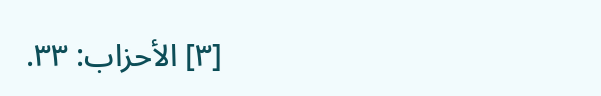[٣] الأحزاب: ٣٣.